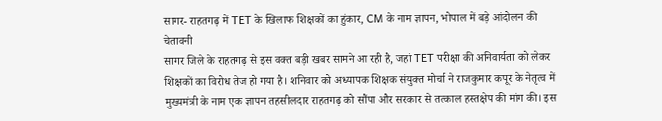सागर- राहतगढ़ में TET के खिलाफ शिक्षकों का हुंकार, CM के नाम ज्ञापन, भोपाल में बड़े आंदोलन की चेतावनी
सागर जिले के राहतगढ़ से इस वक्त बड़ी खबर सामने आ रही है, जहां TET परीक्षा की अनिवार्यता को लेकर शिक्षकों का विरोध तेज हो गया है। शनिवार को अध्यापक शिक्षक संयुक्त मोर्चा ने राजकुमार कपूर के नेतृत्व में मुख्यमंत्री के नाम एक ज्ञापन तहसीलदार राहतगढ़ को सौंपा और सरकार से तत्काल हस्तक्षेप की मांग की। इस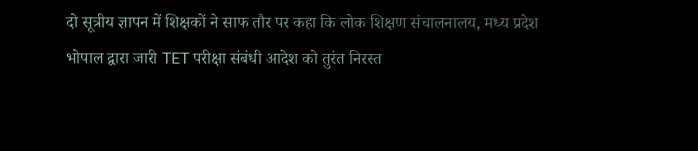दो सूत्रीय ज्ञापन में शिक्षकों ने साफ तौर पर कहा कि लोक शिक्षण संचालनालय, मध्य प्रदेश भोपाल द्वारा जारी TET परीक्षा संबंधी आदेश को तुरंत निरस्त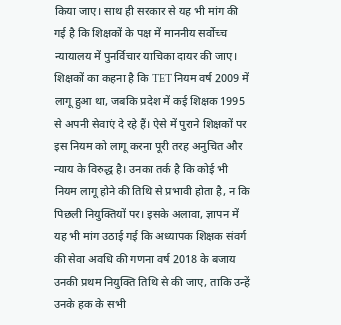किया जाए। साथ ही सरकार से यह भी मांग की गई है कि शिक्षकों के पक्ष में माननीय सर्वोच्च न्यायालय में पुनर्विचार याचिका दायर की जाए।
शिक्षकों का कहना है कि TET नियम वर्ष 2009 में लागू हुआ था, जबकि प्रदेश में कई शिक्षक 1995 से अपनी सेवाएं दे रहे हैं। ऐसे में पुराने शिक्षकों पर इस नियम को लागू करना पूरी तरह अनुचित और न्याय के विरुद्ध है। उनका तर्क है कि कोई भी नियम लागू होने की तिथि से प्रभावी होता है, न कि पिछली नियुक्तियों पर। इसके अलावा, ज्ञापन में यह भी मांग उठाई गई कि अध्यापक शिक्षक संवर्ग की सेवा अवधि की गणना वर्ष 2018 के बजाय उनकी प्रथम नियुक्ति तिथि से की जाए, ताकि उन्हें उनके हक के सभी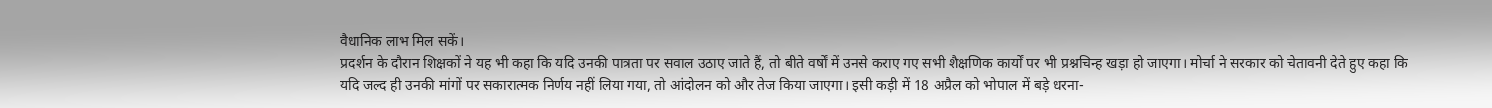वैधानिक लाभ मिल सकें।
प्रदर्शन के दौरान शिक्षकों ने यह भी कहा कि यदि उनकी पात्रता पर सवाल उठाए जाते हैं, तो बीते वर्षों में उनसे कराए गए सभी शैक्षणिक कार्यों पर भी प्रश्नचिन्ह खड़ा हो जाएगा। मोर्चा ने सरकार को चेतावनी देते हुए कहा कि यदि जल्द ही उनकी मांगों पर सकारात्मक निर्णय नहीं लिया गया, तो आंदोलन को और तेज किया जाएगा। इसी कड़ी में 18 अप्रैल को भोपाल में बड़े धरना-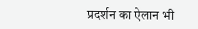प्रदर्शन का ऐलान भी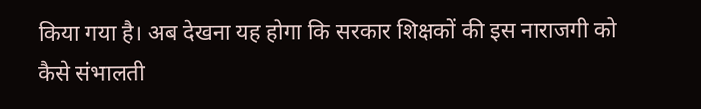किया गया है। अब देखना यह होगा कि सरकार शिक्षकों की इस नाराजगी को कैसे संभालती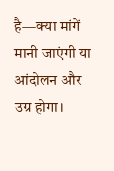है—क्या मांगें मानी जाएंगी या आंदोलन और उग्र होगा।